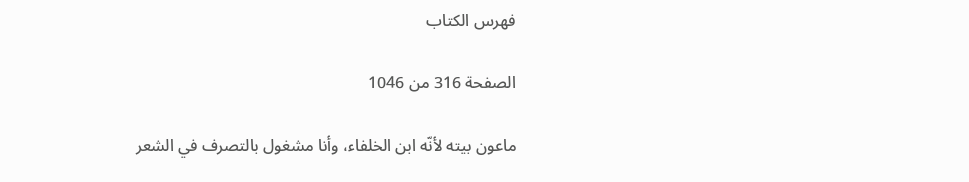فهرس الكتاب

الصفحة 316 من 1046

ماعون بيته لأنّه ابن الخلفاء، وأنا مشغول بالتصرف في الشعر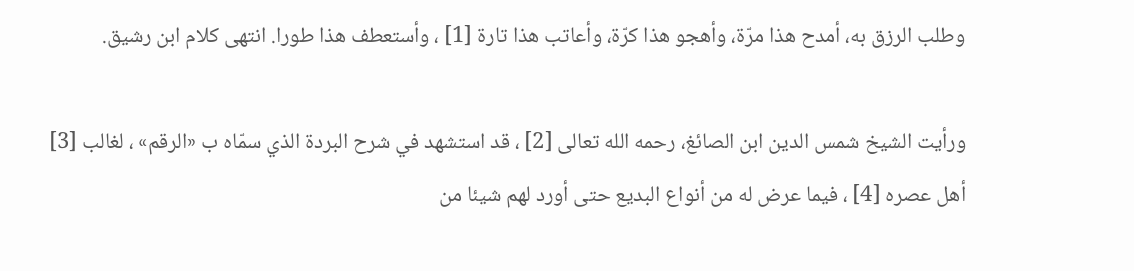وطلب الرزق به، أمدح هذا مرّة، وأهجو هذا كرّة، وأعاتب هذا تارة [1] ، وأستعطف هذا طورا. انتهى كلام ابن رشيق.

ورأيت الشيخ شمس الدين ابن الصائغ، رحمه الله تعالى [2] ، قد استشهد في شرح البردة الذي سمّاه ب «الرقم» ، لغالب [3] أهل عصره [4] ، فيما عرض له من أنواع البديع حتى أورد لهم شيئا من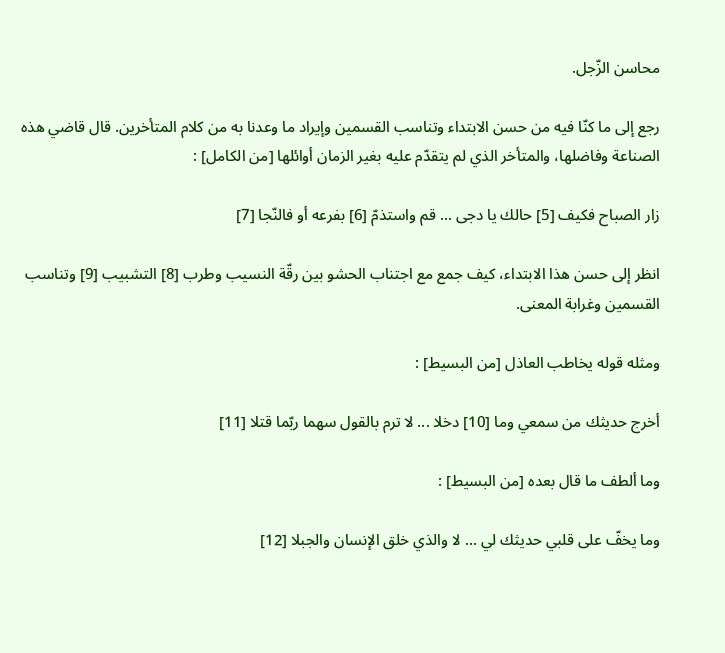محاسن الزّجل.

رجع إلى ما كنّا فيه من حسن الابتداء وتناسب القسمين وإيراد ما وعدنا به من كلام المتأخرين. قال قاضي هذه الصناعة وفاضلها، والمتأخر الذي لم يتقدّم عليه بغير الزمان أوائلها [من الكامل] :

زار الصباح فكيف [5] حالك يا دجى ... قم واستذمّ [6] بفرعه أو فالنّجا [7]

انظر إلى حسن هذا الابتداء، كيف جمع مع اجتناب الحشو بين رقّة النسيب وطرب [8] التشبيب [9] وتناسب القسمين وغرابة المعنى.

ومثله قوله يخاطب العاذل [من البسيط] :

أخرج حديثك من سمعي وما [10] دخلا ... لا ترم بالقول سهما ربّما قتلا [11]

وما ألطف ما قال بعده [من البسيط] :

وما يخفّ على قلبي حديثك لي ... لا والذي خلق الإنسان والجبلا [12]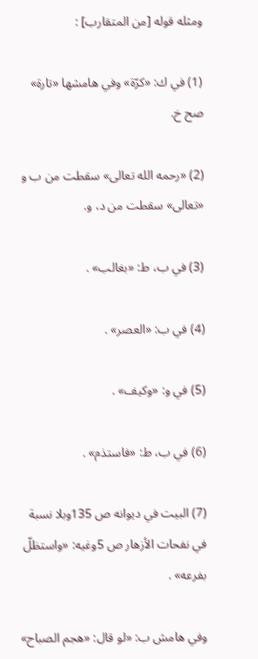ومثله قوله [من المتقارب] :

(1) في ك: «كرّة» وفي هامشها «تارة» صح خ.

(2) «رحمه الله تعالى» سقطت من ب و «تعالى» سقطت من د، و.

(3) في ب، ط: «بغالب» .

(4) في ب: «العصر» .

(5) في و: «وكيف» .

(6) في ب، ط: «فاستذم» .

(7) البيت في ديوانه ص 135وبلا نسبة في نفحات الأزهار ص 5وغيه: «واستظلّ بفرعه» .

وفي هامش ب: «لو قال: «هجم الصباح»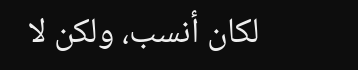لكان أنسب، ولكن لا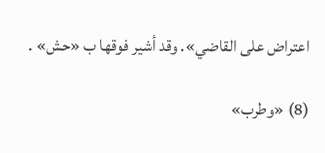اعتراض على القاضي». وقد أشير فوقها ب «حش» .

(8) «وطرب»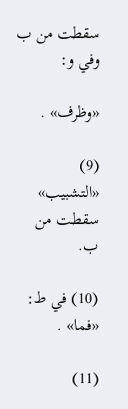سقطت من ب وفي و:

«وظرف» .

(9) «التشبيب» سقطت من ب.

(10) في ط: «فما» .

(11)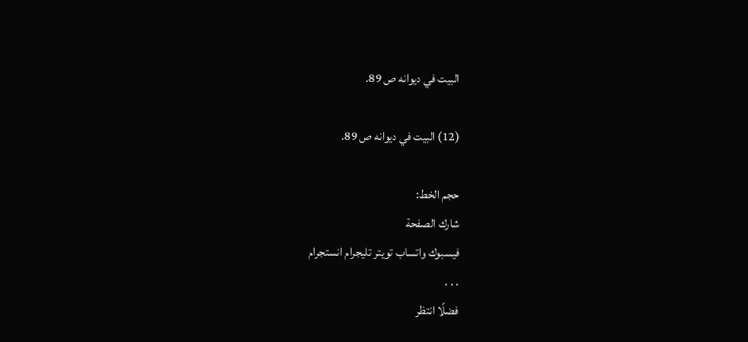البيت في ديوانه ص 89.

(12) البيت في ديوانه ص 89.

حجم الخط:
شارك الصفحة
فيسبوك واتساب تويتر تليجرام انستجرام
. . .
فضلًا انتظر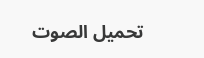تحميل الصوت